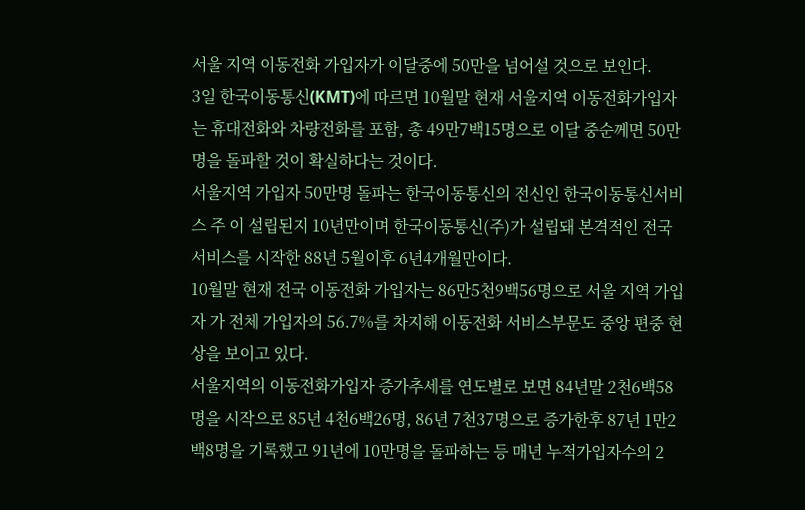서울 지역 이동전화 가입자가 이달중에 50만을 넘어설 것으로 보인다.
3일 한국이동통신(KMT)에 따르면 10월말 현재 서울지역 이동전화가입자는 휴대전화와 차량전화를 포함, 총 49만7백15명으로 이달 중순께면 50만명을 돌파할 것이 확실하다는 것이다.
서울지역 가입자 50만명 돌파는 한국이동통신의 전신인 한국이동통신서비스 주 이 설립된지 10년만이며 한국이동통신(주)가 설립돼 본격적인 전국서비스를 시작한 88년 5월이후 6년4개월만이다.
10월말 현재 전국 이동전화 가입자는 86만5천9백56명으로 서울 지역 가입자 가 전체 가입자의 56.7%를 차지해 이동전화 서비스부문도 중앙 편중 현상을 보이고 있다.
서울지역의 이동전화가입자 증가추세를 연도별로 보면 84년말 2천6백58명을 시작으로 85년 4천6백26명, 86년 7천37명으로 증가한후 87년 1만2백8명을 기록했고 91년에 10만명을 돌파하는 등 매년 누적가입자수의 2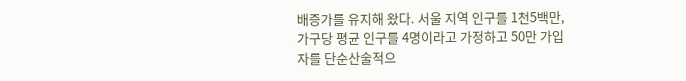배증가를 유지해 왔다. 서울 지역 인구를 1천5백만, 가구당 평균 인구를 4명이라고 가정하고 50만 가입자를 단순산술적으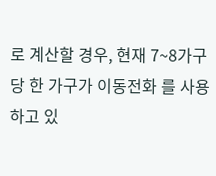로 계산할 경우, 현재 7~8가구당 한 가구가 이동전화 를 사용하고 있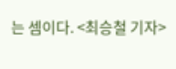는 셈이다. <최승철 기자>